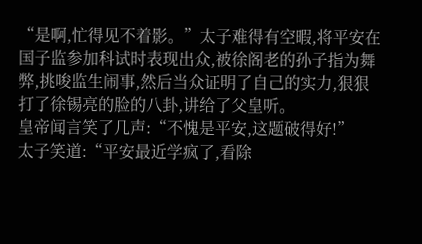“是啊,忙得见不着影。”太子难得有空暇,将平安在国子监参加科试时表现出众,被徐阁老的孙子指为舞弊,挑唆监生闹事,然后当众证明了自己的实力,狠狠打了徐锡亮的脸的八卦,讲给了父皇听。
皇帝闻言笑了几声:“不愧是平安,这题破得好!”
太子笑道:“平安最近学疯了,看除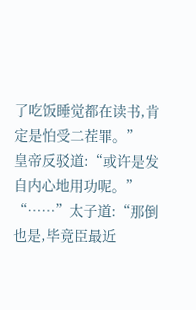了吃饭睡觉都在读书,肯定是怕受二茬罪。”
皇帝反驳道:“或许是发自内心地用功呢。”
“……”太子道:“那倒也是,毕竟臣最近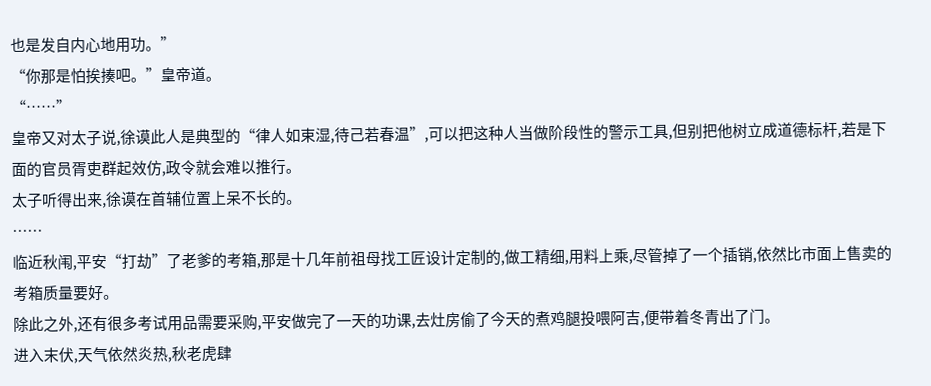也是发自内心地用功。”
“你那是怕挨揍吧。”皇帝道。
“……”
皇帝又对太子说,徐谟此人是典型的“律人如束湿,待己若春温”,可以把这种人当做阶段性的警示工具,但别把他树立成道德标杆,若是下面的官员胥吏群起效仿,政令就会难以推行。
太子听得出来,徐谟在首辅位置上呆不长的。
……
临近秋闱,平安“打劫”了老爹的考箱,那是十几年前祖母找工匠设计定制的,做工精细,用料上乘,尽管掉了一个插销,依然比市面上售卖的考箱质量要好。
除此之外,还有很多考试用品需要采购,平安做完了一天的功课,去灶房偷了今天的煮鸡腿投喂阿吉,便带着冬青出了门。
进入末伏,天气依然炎热,秋老虎肆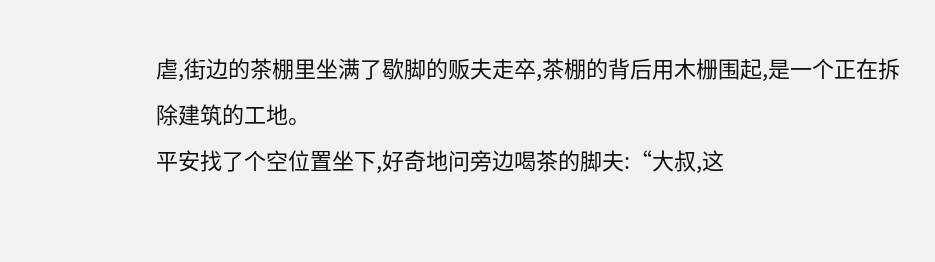虐,街边的茶棚里坐满了歇脚的贩夫走卒,茶棚的背后用木栅围起,是一个正在拆除建筑的工地。
平安找了个空位置坐下,好奇地问旁边喝茶的脚夫:“大叔,这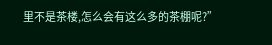里不是茶楼,怎么会有这么多的茶棚呢?”